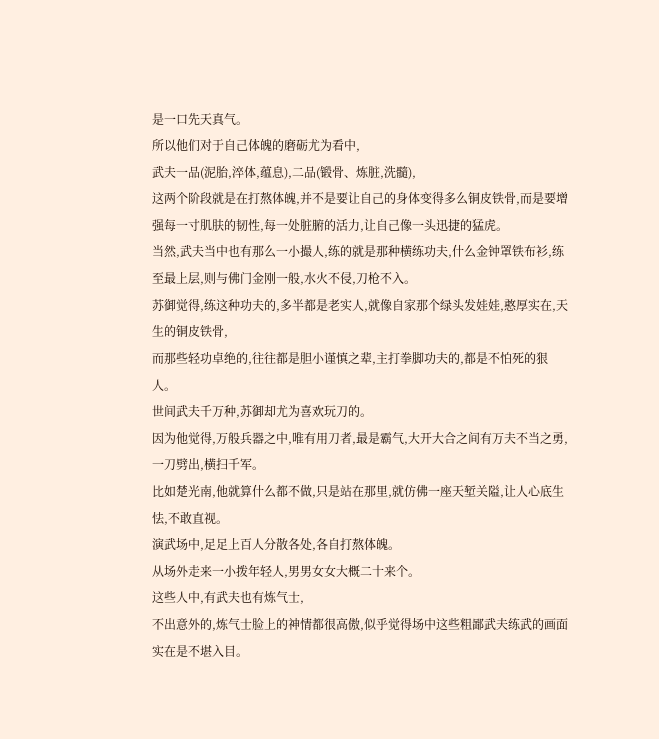是一口先天真气。
所以他们对于自己体魄的磨砺尤为看中,
武夫一品(泥胎,淬体,蕴息),二品(锻骨、炼脏,洗髓),
这两个阶段就是在打熬体魄,并不是要让自己的身体变得多么铜皮铁骨,而是要增强每一寸肌肤的韧性,每一处脏腑的活力,让自己像一头迅捷的猛虎。
当然,武夫当中也有那么一小撮人,练的就是那种横练功夫,什么金钟罩铁布衫,练至最上层,则与佛门金刚一般,水火不侵,刀枪不入。
苏御觉得,练这种功夫的,多半都是老实人,就像自家那个绿头发娃娃,憨厚实在,天生的铜皮铁骨,
而那些轻功卓绝的,往往都是胆小谨慎之辈,主打拳脚功夫的,都是不怕死的狠人。
世间武夫千万种,苏御却尤为喜欢玩刀的。
因为他觉得,万般兵器之中,唯有用刀者,最是霸气,大开大合之间有万夫不当之勇,一刀劈出,横扫千军。
比如楚光南,他就算什么都不做,只是站在那里,就仿佛一座天堑关隘,让人心底生怯,不敢直视。
演武场中,足足上百人分散各处,各自打熬体魄。
从场外走来一小拨年轻人,男男女女大概二十来个。
这些人中,有武夫也有炼气士,
不出意外的,炼气士脸上的神情都很高傲,似乎觉得场中这些粗鄙武夫练武的画面实在是不堪入目。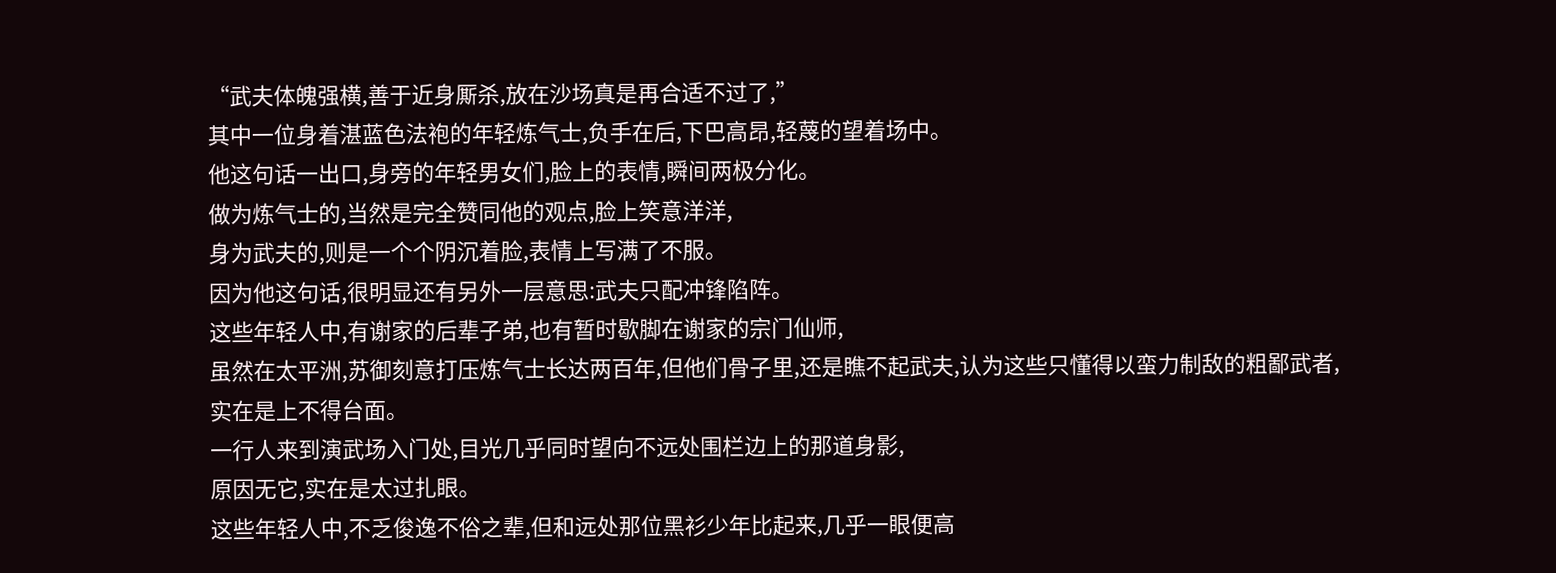“武夫体魄强横,善于近身厮杀,放在沙场真是再合适不过了,”
其中一位身着湛蓝色法袍的年轻炼气士,负手在后,下巴高昂,轻蔑的望着场中。
他这句话一出口,身旁的年轻男女们,脸上的表情,瞬间两极分化。
做为炼气士的,当然是完全赞同他的观点,脸上笑意洋洋,
身为武夫的,则是一个个阴沉着脸,表情上写满了不服。
因为他这句话,很明显还有另外一层意思:武夫只配冲锋陷阵。
这些年轻人中,有谢家的后辈子弟,也有暂时歇脚在谢家的宗门仙师,
虽然在太平洲,苏御刻意打压炼气士长达两百年,但他们骨子里,还是瞧不起武夫,认为这些只懂得以蛮力制敌的粗鄙武者,实在是上不得台面。
一行人来到演武场入门处,目光几乎同时望向不远处围栏边上的那道身影,
原因无它,实在是太过扎眼。
这些年轻人中,不乏俊逸不俗之辈,但和远处那位黑衫少年比起来,几乎一眼便高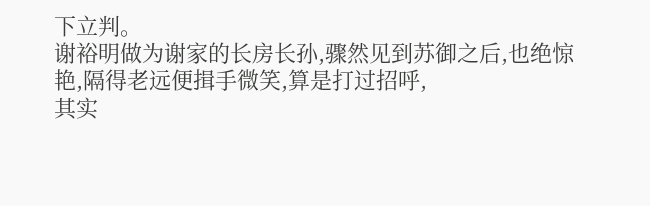下立判。
谢裕明做为谢家的长房长孙,骤然见到苏御之后,也绝惊艳,隔得老远便揖手微笑,算是打过招呼,
其实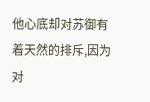他心底却对苏御有着天然的排斥,因为对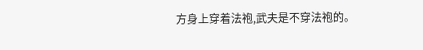方身上穿着法袍,武夫是不穿法袍的。